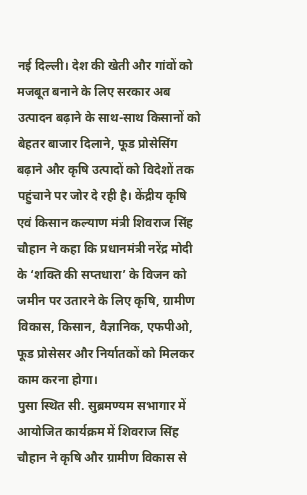नई दिल्ली। देश की खेती और गांवों को मजबूत बनाने के लिए सरकार अब उत्पादन बढ़ाने के साथ-साथ किसानों को बेहतर बाजार दिलाने, फूड प्रोसेसिंग बढ़ाने और कृषि उत्पादों को विदेशों तक पहुंचाने पर जोर दे रही है। केंद्रीय कृषि एवं किसान कल्याण मंत्री शिवराज सिंह चौहान ने कहा कि प्रधानमंत्री नरेंद्र मोदी के ‘शक्ति की सप्तधारा’ के विजन को जमीन पर उतारने के लिए कृषि, ग्रामीण विकास, किसान, वैज्ञानिक, एफपीओ, फूड प्रोसेसर और निर्यातकों को मिलकर काम करना होगा।
पुसा स्थित सी. सुब्रमण्यम सभागार में आयोजित कार्यक्रम में शिवराज सिंह चौहान ने कृषि और ग्रामीण विकास से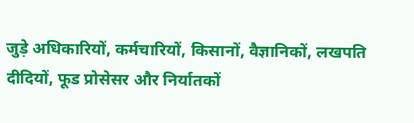जुड़े अधिकारियों, कर्मचारियों, किसानों, वैज्ञानिकों, लखपति दीदियों, फूड प्रोसेसर और निर्यातकों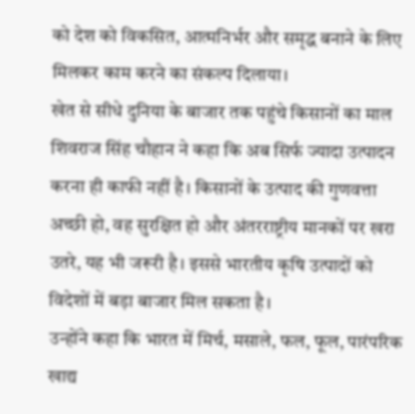को देश को विकसित, आत्मनिर्भर और समृद्ध बनाने के लिए मिलकर काम करने का संकल्प दिलाया।
खेत से सीधे दुनिया के बाजार तक पहुंचे किसानों का माल
शिवराज सिंह चौहान ने कहा कि अब सिर्फ ज्यादा उत्पादन करना ही काफी नहीं है। किसानों के उत्पाद की गुणवत्ता अच्छी हो, वह सुरक्षित हो और अंतरराष्ट्रीय मानकों पर खरा उतरे, यह भी जरूरी है। इससे भारतीय कृषि उत्पादों को विदेशों में बड़ा बाजार मिल सकता है।
उन्होंने कहा कि भारत में मिर्च, मसाले, फल, फूल, पारंपरिक खाद्य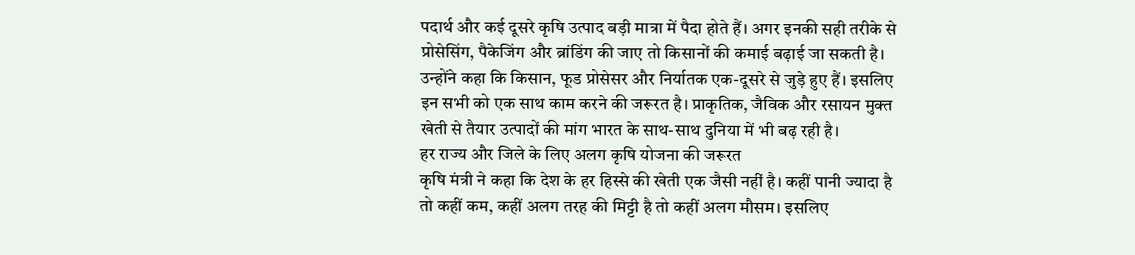पदार्थ और कई दूसरे कृषि उत्पाद बड़ी मात्रा में पैदा होते हैं। अगर इनकी सही तरीके से प्रोसेसिंग, पैकेजिंग और ब्रांडिंग की जाए तो किसानों की कमाई बढ़ाई जा सकती है।
उन्होंने कहा कि किसान, फूड प्रोसेसर और निर्यातक एक-दूसरे से जुड़े हुए हैं। इसलिए इन सभी को एक साथ काम करने की जरूरत है। प्राकृतिक, जैविक और रसायन मुक्त खेती से तैयार उत्पादों की मांग भारत के साथ-साथ दुनिया में भी बढ़ रही है।
हर राज्य और जिले के लिए अलग कृषि योजना की जरूरत
कृषि मंत्री ने कहा कि देश के हर हिस्से की खेती एक जैसी नहीं है। कहीं पानी ज्यादा है तो कहीं कम, कहीं अलग तरह की मिट्टी है तो कहीं अलग मौसम। इसलिए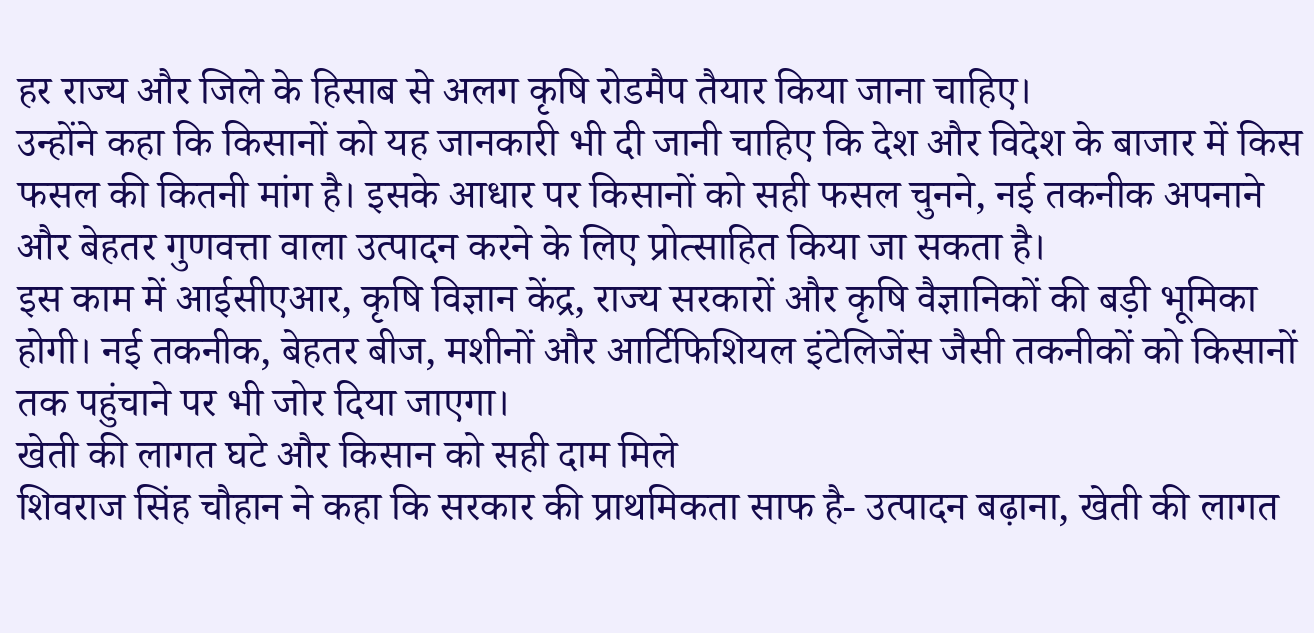हर राज्य और जिले के हिसाब से अलग कृषि रोडमैप तैयार किया जाना चाहिए।
उन्होंने कहा कि किसानों को यह जानकारी भी दी जानी चाहिए कि देश और विदेश के बाजार में किस फसल की कितनी मांग है। इसके आधार पर किसानों को सही फसल चुनने, नई तकनीक अपनाने और बेहतर गुणवत्ता वाला उत्पादन करने के लिए प्रोत्साहित किया जा सकता है।
इस काम में आईसीएआर, कृषि विज्ञान केंद्र, राज्य सरकारों और कृषि वैज्ञानिकों की बड़ी भूमिका होगी। नई तकनीक, बेहतर बीज, मशीनों और आर्टिफिशियल इंटेलिजेंस जैसी तकनीकों को किसानों तक पहुंचाने पर भी जोर दिया जाएगा।
खेती की लागत घटे और किसान को सही दाम मिले
शिवराज सिंह चौहान ने कहा कि सरकार की प्राथमिकता साफ है- उत्पादन बढ़ाना, खेती की लागत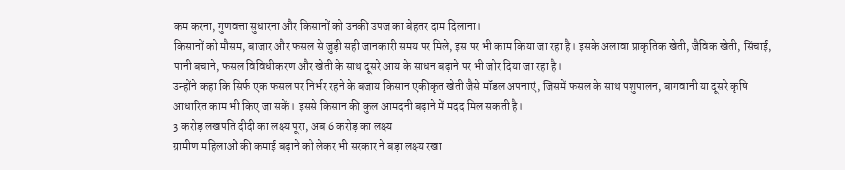कम करना, गुणवत्ता सुधारना और किसानों को उनकी उपज का बेहतर दाम दिलाना।
किसानों को मौसम, बाजार और फसल से जुड़ी सही जानकारी समय पर मिले, इस पर भी काम किया जा रहा है। इसके अलावा प्राकृतिक खेती, जैविक खेती, सिंचाई, पानी बचाने, फसल विविधीकरण और खेती के साथ दूसरे आय के साधन बढ़ाने पर भी जोर दिया जा रहा है।
उन्होंने कहा कि सिर्फ एक फसल पर निर्भर रहने के बजाय किसान एकीकृत खेती जैसे मॉडल अपनाएं, जिसमें फसल के साथ पशुपालन, बागवानी या दूसरे कृषि आधारित काम भी किए जा सकें। इससे किसान की कुल आमदनी बढ़ाने में मदद मिल सकती है।
3 करोड़ लखपति दीदी का लक्ष्य पूरा, अब 6 करोड़ का लक्ष्य
ग्रामीण महिलाओं की कमाई बढ़ाने को लेकर भी सरकार ने बड़ा लक्ष्य रखा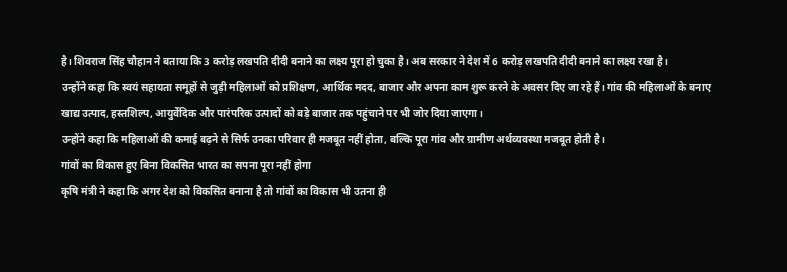है। शिवराज सिंह चौहान ने बताया कि 3 करोड़ लखपति दीदी बनाने का लक्ष्य पूरा हो चुका है। अब सरकार ने देश में 6 करोड़ लखपति दीदी बनाने का लक्ष्य रखा है।
उन्होंने कहा कि स्वयं सहायता समूहों से जुड़ी महिलाओं को प्रशिक्षण, आर्थिक मदद, बाजार और अपना काम शुरू करने के अवसर दिए जा रहे हैं। गांव की महिलाओं के बनाए खाद्य उत्पाद, हस्तशिल्प, आयुर्वेदिक और पारंपरिक उत्पादों को बड़े बाजार तक पहुंचाने पर भी जोर दिया जाएगा।
उन्होंने कहा कि महिलाओं की कमाई बढ़ने से सिर्फ उनका परिवार ही मजबूत नहीं होता, बल्कि पूरा गांव और ग्रामीण अर्थव्यवस्था मजबूत होती है।
गांवों का विकास हुए बिना विकसित भारत का सपना पूरा नहीं होगा
कृषि मंत्री ने कहा कि अगर देश को विकसित बनाना है तो गांवों का विकास भी उतना ही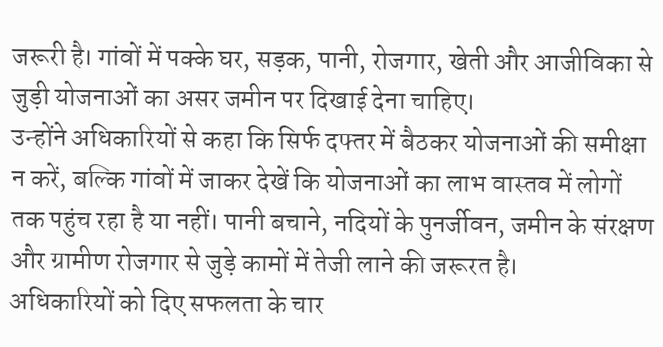जरूरी है। गांवों में पक्के घर, सड़क, पानी, रोजगार, खेती और आजीविका से जुड़ी योजनाओं का असर जमीन पर दिखाई देना चाहिए।
उन्होंने अधिकारियों से कहा कि सिर्फ दफ्तर में बैठकर योजनाओं की समीक्षा न करें, बल्कि गांवों में जाकर देखें कि योजनाओं का लाभ वास्तव में लोगों तक पहुंच रहा है या नहीं। पानी बचाने, नदियों के पुनर्जीवन, जमीन के संरक्षण और ग्रामीण रोजगार से जुड़े कामों में तेजी लाने की जरूरत है।
अधिकारियों को दिए सफलता के चार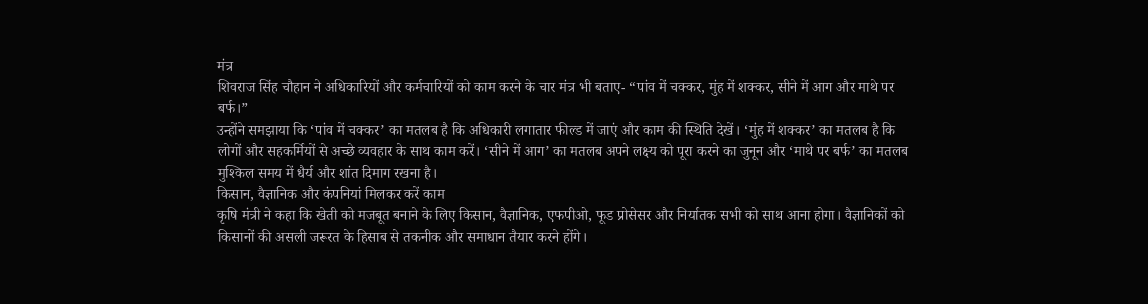मंत्र
शिवराज सिंह चौहान ने अधिकारियों और कर्मचारियों को काम करने के चार मंत्र भी बताए- “पांव में चक्कर, मुंह में शक्कर, सीने में आग और माथे पर बर्फ।”
उन्होंने समझाया कि ‘पांव में चक्कर’ का मतलब है कि अधिकारी लगातार फील्ड में जाएं और काम की स्थिति देखें। ‘मुंह में शक्कर’ का मतलब है कि लोगों और सहकर्मियों से अच्छे व्यवहार के साथ काम करें। ‘सीने में आग’ का मतलब अपने लक्ष्य को पूरा करने का जुनून और ‘माथे पर बर्फ’ का मतलब मुश्किल समय में धैर्य और शांत दिमाग रखना है।
किसान, वैज्ञानिक और कंपनियां मिलकर करें काम
कृषि मंत्री ने कहा कि खेती को मजबूत बनाने के लिए किसान, वैज्ञानिक, एफपीओ, फूड प्रोसेसर और निर्यातक सभी को साथ आना होगा। वैज्ञानिकों को किसानों की असली जरूरत के हिसाब से तकनीक और समाधान तैयार करने होंगे।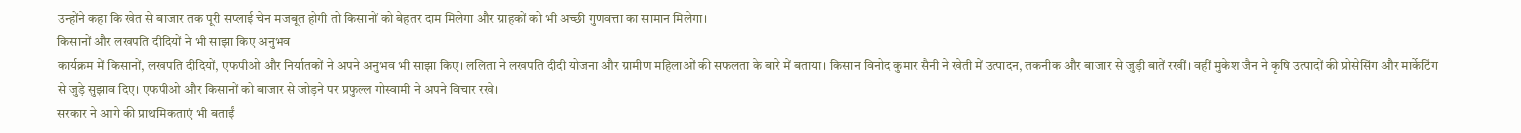उन्होंने कहा कि खेत से बाजार तक पूरी सप्लाई चेन मजबूत होगी तो किसानों को बेहतर दाम मिलेगा और ग्राहकों को भी अच्छी गुणवत्ता का सामान मिलेगा।
किसानों और लखपति दीदियों ने भी साझा किए अनुभव
कार्यक्रम में किसानों, लखपति दीदियों, एफपीओ और निर्यातकों ने अपने अनुभव भी साझा किए। ललिता ने लखपति दीदी योजना और ग्रामीण महिलाओं की सफलता के बारे में बताया। किसान विनोद कुमार सैनी ने खेती में उत्पादन, तकनीक और बाजार से जुड़ी बातें रखीं। वहीं मुकेश जैन ने कृषि उत्पादों की प्रोसेसिंग और मार्केटिंग से जुड़े सुझाव दिए। एफपीओ और किसानों को बाजार से जोड़ने पर प्रफुल्ल गोस्वामी ने अपने विचार रखे।
सरकार ने आगे की प्राथमिकताएं भी बताईं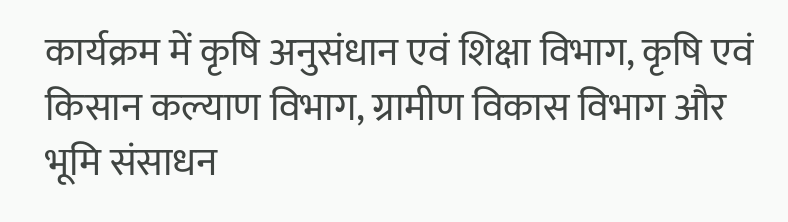कार्यक्रम में कृषि अनुसंधान एवं शिक्षा विभाग, कृषि एवं किसान कल्याण विभाग, ग्रामीण विकास विभाग और भूमि संसाधन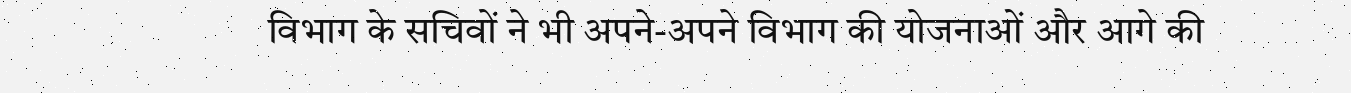विभाग के सचिवों ने भी अपने-अपने विभाग की योजनाओं और आगे की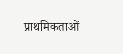प्राथमिकताओं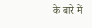के बारे में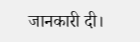जानकारी दी।